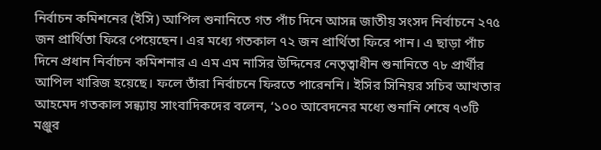নির্বাচন কমিশনের (ইসি) আপিল শুনানিতে গত পাঁচ দিনে আসন্ন জাতীয় সংসদ নির্বাচনে ২৭৫ জন প্রার্থিতা ফিরে পেয়েছেন। এর মধ্যে গতকাল ৭২ জন প্রার্থিতা ফিরে পান। এ ছাড়া পাঁচ দিনে প্রধান নির্বাচন কমিশনার এ এম এম নাসির উদ্দিনের নেতৃত্বাধীন শুনানিতে ৭৮ প্রার্থীর আপিল খারিজ হয়েছে। ফলে তাঁরা নির্বাচনে ফিরতে পারেননি। ইসির সিনিয়র সচিব আখতার আহমেদ গতকাল সন্ধ্যায় সাংবাদিকদের বলেন, ‘১০০ আবেদনের মধ্যে শুনানি শেষে ৭৩টি মঞ্জুর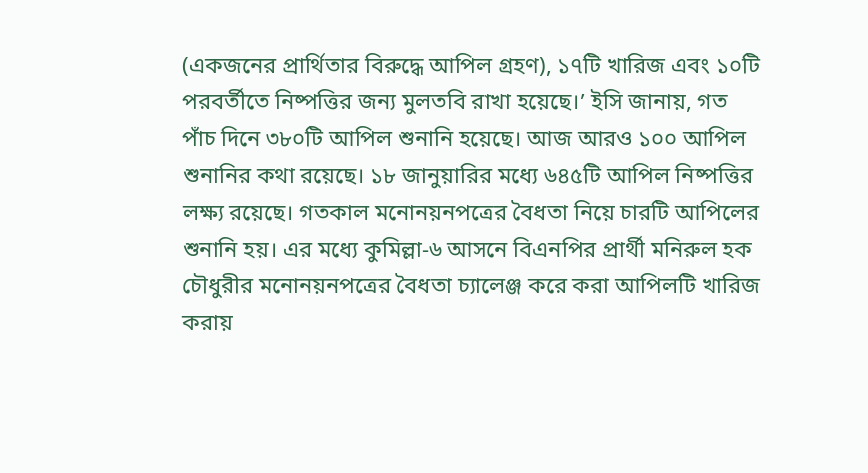(একজনের প্রার্থিতার বিরুদ্ধে আপিল গ্রহণ), ১৭টি খারিজ এবং ১০টি পরবর্তীতে নিষ্পত্তির জন্য মুলতবি রাখা হয়েছে।’ ইসি জানায়, গত পাঁচ দিনে ৩৮০টি আপিল শুনানি হয়েছে। আজ আরও ১০০ আপিল শুনানির কথা রয়েছে। ১৮ জানুয়ারির মধ্যে ৬৪৫টি আপিল নিষ্পত্তির লক্ষ্য রয়েছে। গতকাল মনোনয়নপত্রের বৈধতা নিয়ে চারটি আপিলের শুনানি হয়। এর মধ্যে কুমিল্লা-৬ আসনে বিএনপির প্রার্থী মনিরুল হক চৌধুরীর মনোনয়নপত্রের বৈধতা চ্যালেঞ্জ করে করা আপিলটি খারিজ করায়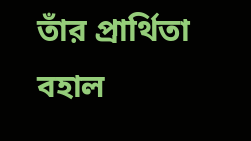তাঁর প্রার্থিতা বহাল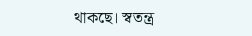থাকছে। স্বতন্ত্র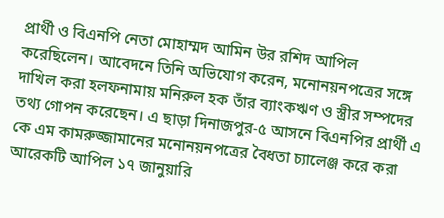প্রার্থী ও বিএনপি নেতা মোহাম্মদ আমিন উর রশিদ আপিল করেছিলেন। আবেদনে তিনি অভিযোগ করেন, মনোনয়নপত্রের সঙ্গে দাখিল করা হলফনামায় মনিরুল হক তাঁর ব্যাংকঋণ ও স্ত্রীর সম্পদের তথ্য গোপন করেছেন। এ ছাড়া দিনাজপুর-৫ আসনে বিএনপির প্রার্থী এ কে এম কামরুজ্জামানের মনোনয়নপত্রের বৈধতা চ্যালেঞ্জ করে করা আরেকটি আপিল ১৭ জানুয়ারি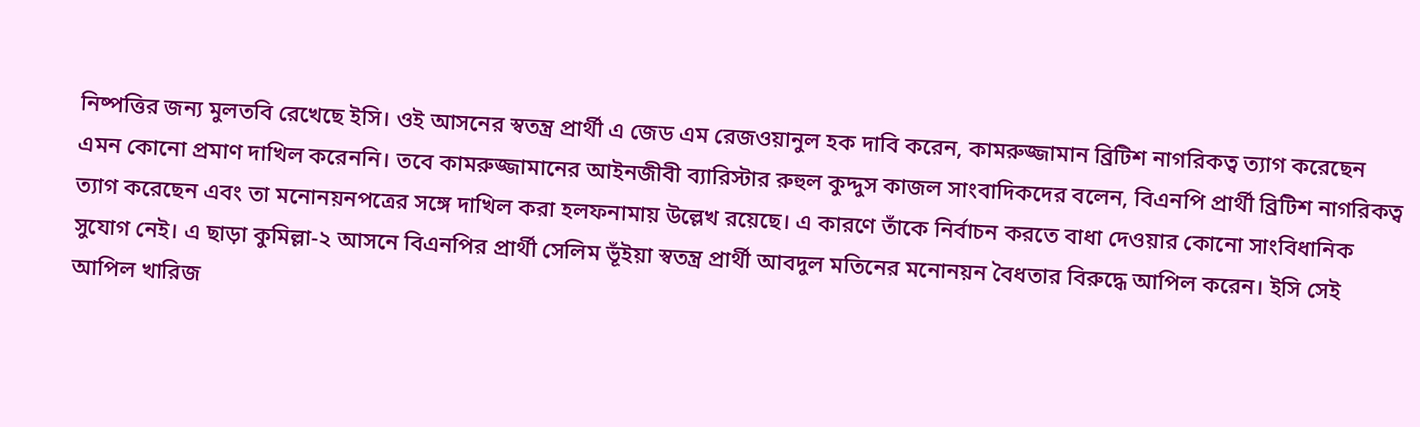নিষ্পত্তির জন্য মুলতবি রেখেছে ইসি। ওই আসনের স্বতন্ত্র প্রার্থী এ জেড এম রেজওয়ানুল হক দাবি করেন, কামরুজ্জামান ব্রিটিশ নাগরিকত্ব ত্যাগ করেছেন এমন কোনো প্রমাণ দাখিল করেননি। তবে কামরুজ্জামানের আইনজীবী ব্যারিস্টার রুহুল কুদ্দুস কাজল সাংবাদিকদের বলেন, বিএনপি প্রার্থী ব্রিটিশ নাগরিকত্ব ত্যাগ করেছেন এবং তা মনোনয়নপত্রের সঙ্গে দাখিল করা হলফনামায় উল্লেখ রয়েছে। এ কারণে তাঁকে নির্বাচন করতে বাধা দেওয়ার কোনো সাংবিধানিক সুযোগ নেই। এ ছাড়া কুমিল্লা-২ আসনে বিএনপির প্রার্থী সেলিম ভূঁইয়া স্বতন্ত্র প্রার্থী আবদুল মতিনের মনোনয়ন বৈধতার বিরুদ্ধে আপিল করেন। ইসি সেই আপিল খারিজ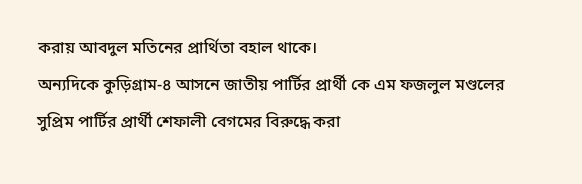করায় আবদুল মতিনের প্রার্থিতা বহাল থাকে।
অন্যদিকে কুড়িগ্রাম-৪ আসনে জাতীয় পার্টির প্রার্থী কে এম ফজলুল মণ্ডলের সুপ্রিম পার্টির প্রার্থী শেফালী বেগমের বিরুদ্ধে করা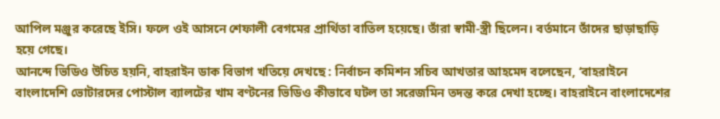আপিল মঞ্জুর করেছে ইসি। ফলে ওই আসনে শেফালী বেগমের প্রার্থিতা বাতিল হয়েছে। তাঁরা স্বামী-স্ত্রী ছিলেন। বর্তমানে তাঁদের ছাড়াছাড়ি হয়ে গেছে।
আনন্দে ভিডিও উচিত হয়নি, বাহরাইন ডাক বিভাগ খতিয়ে দেখছে : নির্বাচন কমিশন সচিব আখতার আহমেদ বলেছেন, ‘বাহরাইনে বাংলাদেশি ভোটারদের পোস্টাল ব্যালটের খাম বণ্টনের ভিডিও কীভাবে ঘটল তা সরেজমিন তদন্ত করে দেখা হচ্ছে। বাহরাইনে বাংলাদেশের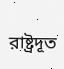রাষ্ট্রদূত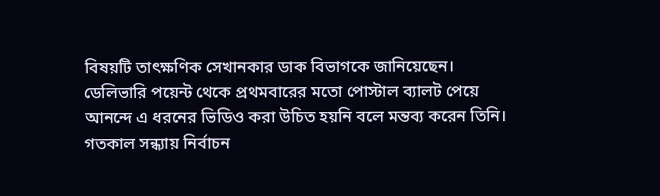বিষয়টি তাৎক্ষণিক সেখানকার ডাক বিভাগকে জানিয়েছেন। ডেলিভারি পয়েন্ট থেকে প্রথমবারের মতো পোস্টাল ব্যালট পেয়ে আনন্দে এ ধরনের ভিডিও করা উচিত হয়নি বলে মন্তব্য করেন তিনি। গতকাল সন্ধ্যায় নির্বাচন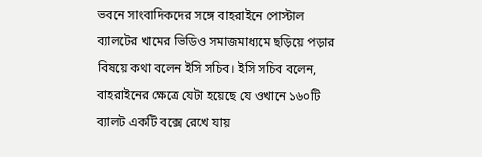ভবনে সাংবাদিকদের সঙ্গে বাহরাইনে পোস্টাল ব্যালটের খামের ভিডিও সমাজমাধ্যমে ছড়িয়ে পড়ার বিষয়ে কথা বলেন ইসি সচিব। ইসি সচিব বলেন, বাহরাইনের ক্ষেত্রে যেটা হয়েছে যে ওখানে ১৬০টি ব্যালট একটি বক্সে রেখে যায়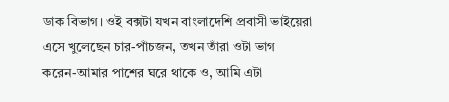ডাক বিভাগ। ওই বক্সটা যখন বাংলাদেশি প্রবাসী ভাইয়েরা এসে খুলেছেন চার-পাঁচজন, তখন তাঁরা ওটা ভাগ করেন-আমার পাশের ঘরে থাকে ও, আমি এটা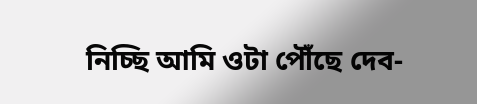নিচ্ছি আমি ওটা পৌঁছে দেব-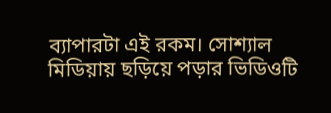ব্যাপারটা এই রকম। সোশ্যাল মিডিয়ায় ছড়িয়ে পড়ার ভিডিওটি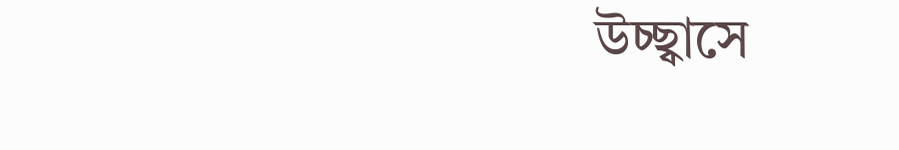উচ্ছ্বাসে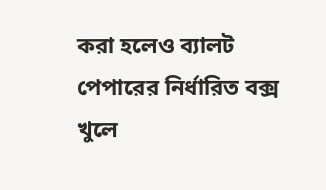করা হলেও ব্যালট পেপারের নির্ধারিত বক্স খুলে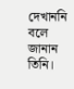দেখাননি বলে জানান তিনি।